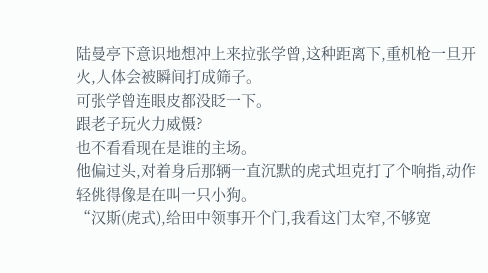陆曼亭下意识地想冲上来拉张学曾,这种距离下,重机枪一旦开火,人体会被瞬间打成筛子。
可张学曾连眼皮都没眨一下。
跟老子玩火力威慑?
也不看看现在是谁的主场。
他偏过头,对着身后那辆一直沉默的虎式坦克打了个响指,动作轻佻得像是在叫一只小狗。
“汉斯(虎式),给田中领事开个门,我看这门太窄,不够宽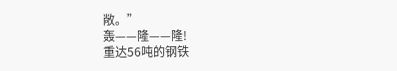敞。”
轰——隆——隆!
重达56吨的钢铁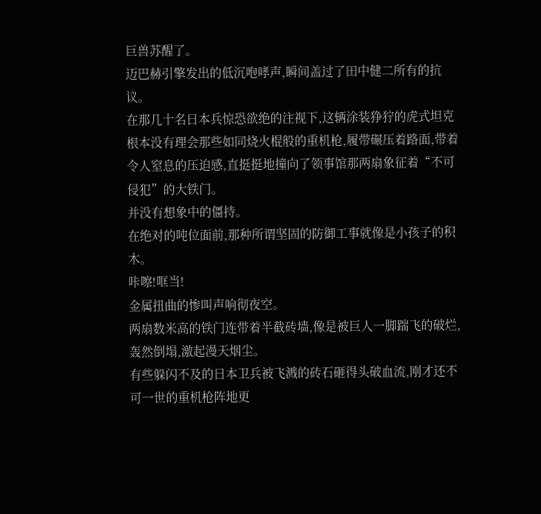巨兽苏醒了。
迈巴赫引擎发出的低沉咆哮声,瞬间盖过了田中健二所有的抗议。
在那几十名日本兵惊恐欲绝的注视下,这辆涂装狰狞的虎式坦克根本没有理会那些如同烧火棍般的重机枪,履带碾压着路面,带着令人窒息的压迫感,直挺挺地撞向了领事馆那两扇象征着“不可侵犯”的大铁门。
并没有想象中的僵持。
在绝对的吨位面前,那种所谓坚固的防御工事就像是小孩子的积木。
咔嚓!哐当!
金属扭曲的惨叫声响彻夜空。
两扇数米高的铁门连带着半截砖墙,像是被巨人一脚踹飞的破烂,轰然倒塌,激起漫天烟尘。
有些躲闪不及的日本卫兵被飞溅的砖石砸得头破血流,刚才还不可一世的重机枪阵地更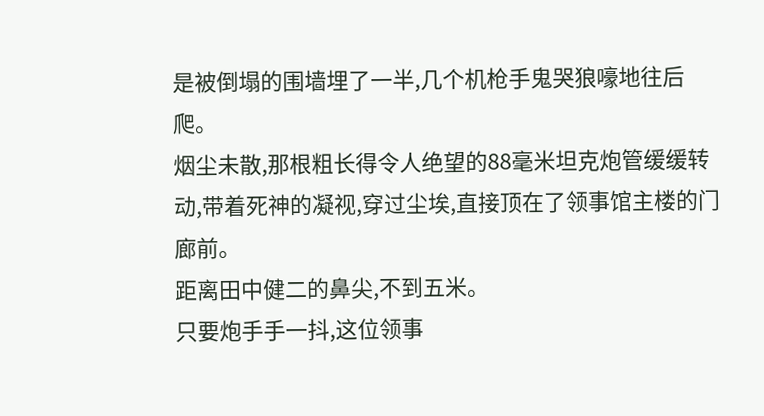是被倒塌的围墙埋了一半,几个机枪手鬼哭狼嚎地往后爬。
烟尘未散,那根粗长得令人绝望的88毫米坦克炮管缓缓转动,带着死神的凝视,穿过尘埃,直接顶在了领事馆主楼的门廊前。
距离田中健二的鼻尖,不到五米。
只要炮手手一抖,这位领事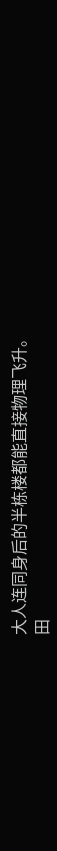大人连同身后的半栋楼都能直接物理飞升。
田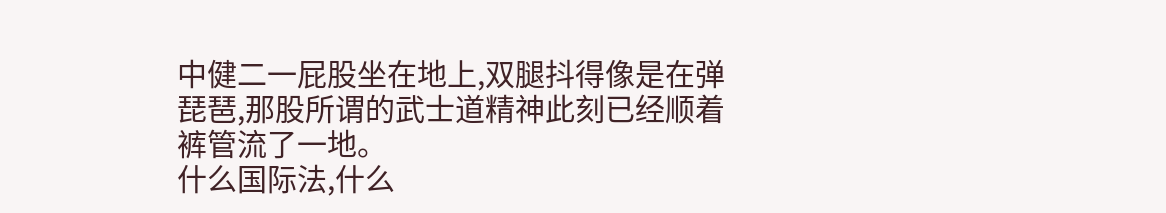中健二一屁股坐在地上,双腿抖得像是在弹琵琶,那股所谓的武士道精神此刻已经顺着裤管流了一地。
什么国际法,什么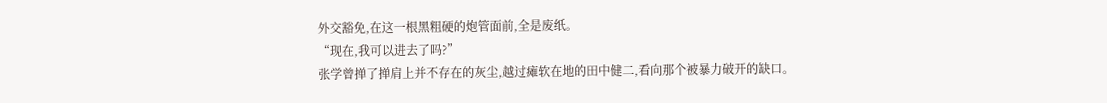外交豁免,在这一根黑粗硬的炮管面前,全是废纸。
“现在,我可以进去了吗?”
张学曾掸了掸肩上并不存在的灰尘,越过瘫软在地的田中健二,看向那个被暴力破开的缺口。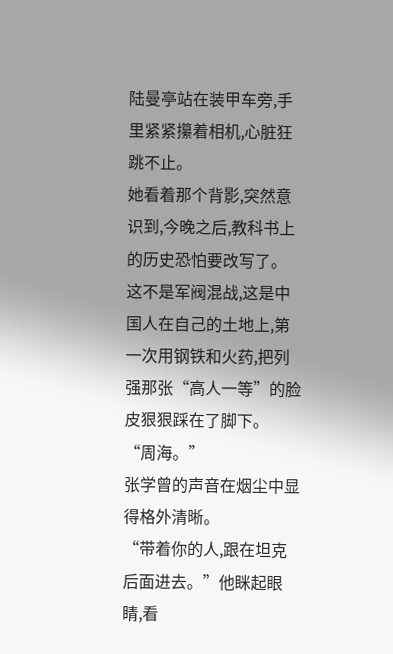陆曼亭站在装甲车旁,手里紧紧攥着相机,心脏狂跳不止。
她看着那个背影,突然意识到,今晚之后,教科书上的历史恐怕要改写了。
这不是军阀混战,这是中国人在自己的土地上,第一次用钢铁和火药,把列强那张“高人一等”的脸皮狠狠踩在了脚下。
“周海。”
张学曾的声音在烟尘中显得格外清晰。
“带着你的人,跟在坦克后面进去。”他眯起眼睛,看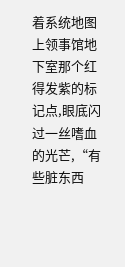着系统地图上领事馆地下室那个红得发紫的标记点,眼底闪过一丝嗜血的光芒,“有些脏东西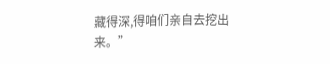藏得深,得咱们亲自去挖出来。”